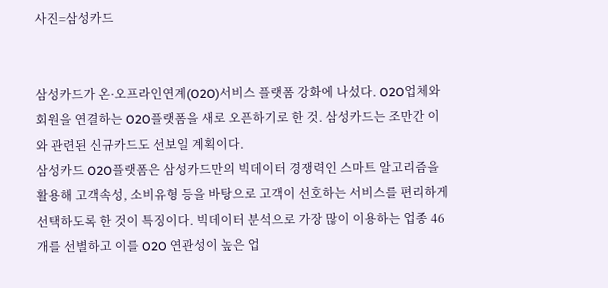사진=삼성카드


삼성카드가 온·오프라인연계(O2O)서비스 플랫폼 강화에 나섰다. O2O업체와 회원을 연결하는 O2O플랫폼을 새로 오픈하기로 한 것. 삼성카드는 조만간 이와 관련된 신규카드도 선보일 계획이다.
삼성카드 O2O플랫폼은 삼성카드만의 빅데이터 경쟁력인 스마트 알고리즘을 활용해 고객속성, 소비유형 등을 바탕으로 고객이 선호하는 서비스를 편리하게 선택하도록 한 것이 특징이다. 빅데이터 분석으로 가장 많이 이용하는 업종 46개를 선별하고 이를 O2O 연관성이 높은 업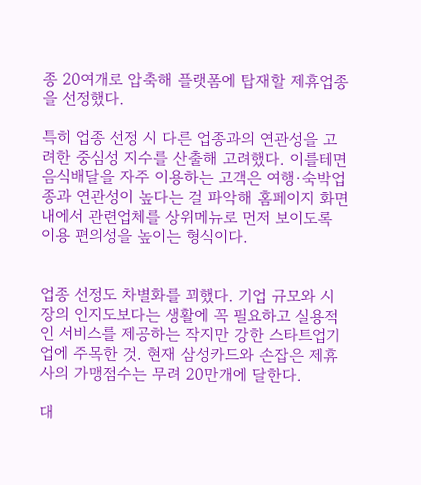종 20여개로 압축해 플랫폼에 탑재할 제휴업종을 선정했다.

특히 업종 선정 시 다른 업종과의 연관성을 고려한 중심성 지수를 산출해 고려했다. 이를테면 음식배달을 자주 이용하는 고객은 여행·숙박업종과 연관성이 높다는 걸 파악해 홈페이지 화면 내에서 관련업체를 상위메뉴로 먼저 보이도록 이용 편의성을 높이는 형식이다.


업종 선정도 차별화를 꾀했다. 기업 규모와 시장의 인지도보다는 생활에 꼭 필요하고 실용적인 서비스를 제공하는 작지만 강한 스타트업기업에 주목한 것. 현재 삼성카드와 손잡은 제휴사의 가맹점수는 무려 20만개에 달한다.

대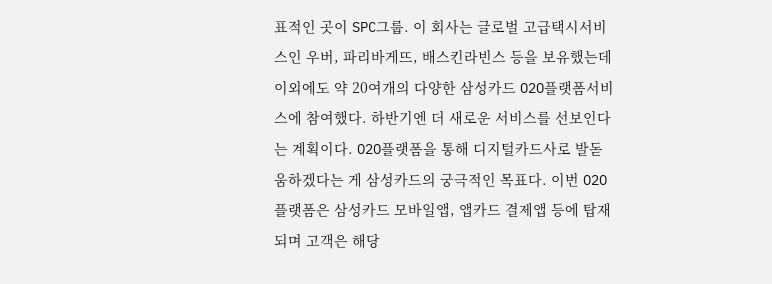표적인 곳이 SPC그룹. 이 회사는 글로벌 고급택시서비스인 우버, 파리바게뜨, 배스킨라빈스 등을 보유했는데 이외에도 약 20여개의 다양한 삼성카드 O2O플랫폼서비스에 참여했다. 하반기엔 더 새로운 서비스를 선보인다는 계획이다. O2O플랫폼을 통해 디지털카드사로 발돋움하겠다는 게 삼성카드의 궁극적인 목표다. 이번 O2O플랫폼은 삼성카드 모바일앱, 앱카드 결제앱 등에 탑재되며 고객은 해당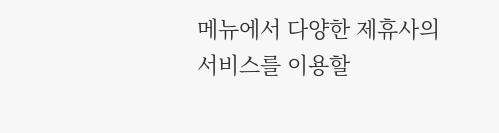메뉴에서 다양한 제휴사의 서비스를 이용할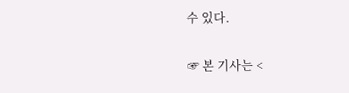수 있다.

☞ 본 기사는 <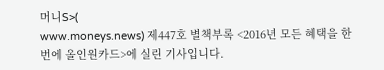머니S>(
www.moneys.news) 제447호 별책부록 <2016년 모든 혜택을 한번에 올인원카드>에 실린 기사입니다.